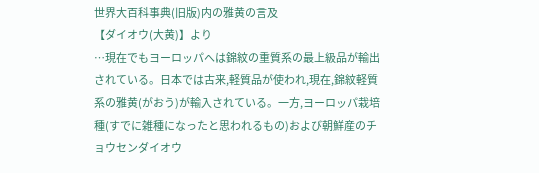世界大百科事典(旧版)内の雅黄の言及
【ダイオウ(大黄)】より
…現在でもヨーロッパへは錦紋の重質系の最上級品が輸出されている。日本では古来,軽質品が使われ,現在,錦紋軽質系の雅黄(がおう)が輸入されている。一方,ヨーロッパ栽培種(すでに雑種になったと思われるもの)および朝鮮産のチョウセンダイオウ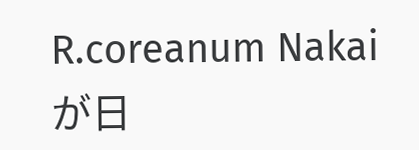R.coreanum Nakaiが日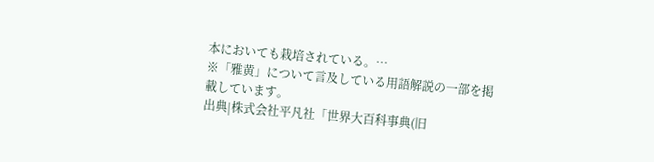本においても栽培されている。…
※「雅黄」について言及している用語解説の一部を掲載しています。
出典|株式会社平凡社「世界大百科事典(旧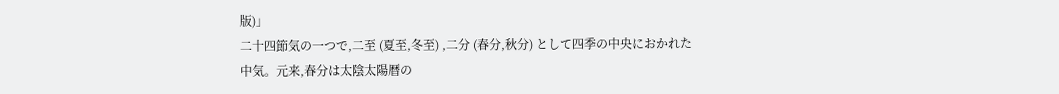版)」
二十四節気の一つで,二至 (夏至,冬至) ,二分 (春分,秋分) として四季の中央におかれた中気。元来,春分は太陰太陽暦の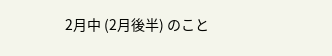2月中 (2月後半) のこと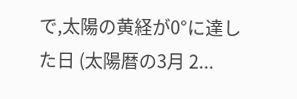で,太陽の黄経が0°に達した日 (太陽暦の3月 2...